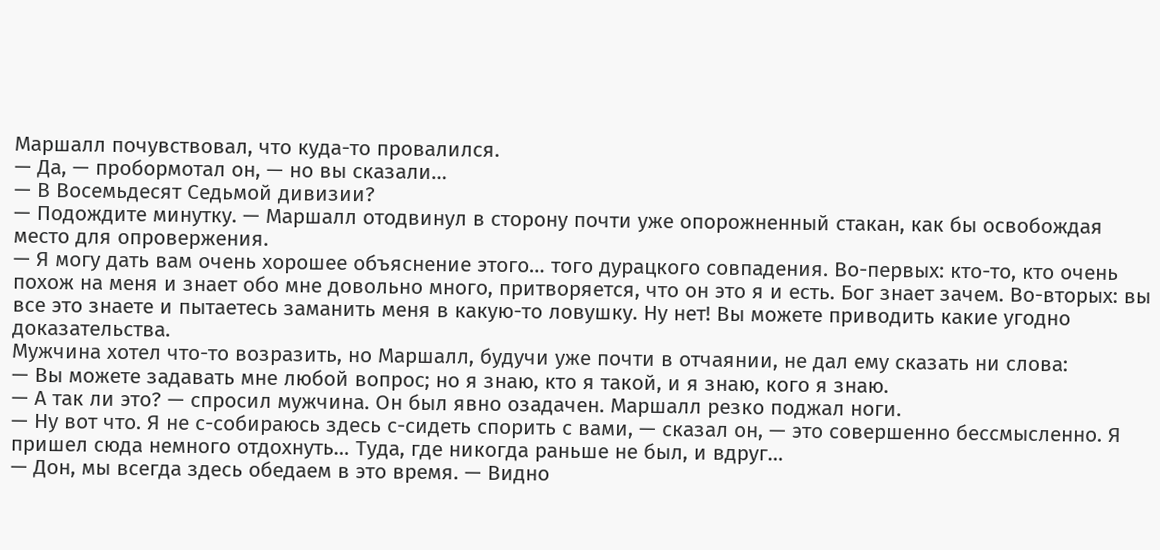Маршалл почувствовал, что куда-то провалился.
— Да, — пробормотал он, — но вы сказали…
— В Восемьдесят Седьмой дивизии?
— Подождите минутку. — Маршалл отодвинул в сторону почти уже опорожненный стакан, как бы освобождая место для опровержения.
— Я могу дать вам очень хорошее объяснение этого… того дурацкого совпадения. Во-первых: кто-то, кто очень похож на меня и знает обо мне довольно много, притворяется, что он это я и есть. Бог знает зачем. Во-вторых: вы все это знаете и пытаетесь заманить меня в какую-то ловушку. Ну нет! Вы можете приводить какие угодно доказательства.
Мужчина хотел что-то возразить, но Маршалл, будучи уже почти в отчаянии, не дал ему сказать ни слова:
— Вы можете задавать мне любой вопрос; но я знаю, кто я такой, и я знаю, кого я знаю.
— А так ли это? — спросил мужчина. Он был явно озадачен. Маршалл резко поджал ноги.
— Ну вот что. Я не с-собираюсь здесь с-сидеть спорить с вами, — сказал он, — это совершенно бессмысленно. Я пришел сюда немного отдохнуть… Туда, где никогда раньше не был, и вдруг…
— Дон, мы всегда здесь обедаем в это время. — Видно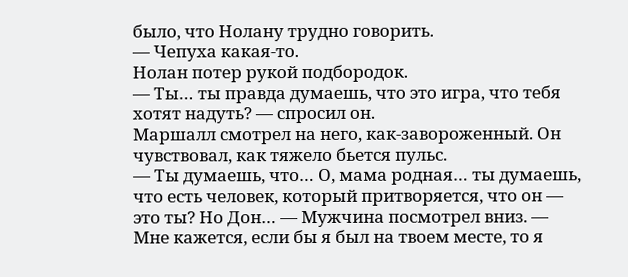было, что Нолану трудно говорить.
— Чепуха какая-то.
Нолан потер рукой подбородок.
— Ты… ты правда думаешь, что это игра, что тебя хотят надуть? — спросил он.
Маршалл смотрел на него, как-завороженный. Он чувствовал, как тяжело бьется пульс.
— Ты думаешь, что… О, мама родная… ты думаешь, что есть человек, который притворяется, что он — это ты? Но Дон… — Мужчина посмотрел вниз. — Мне кажется, если бы я был на твоем месте, то я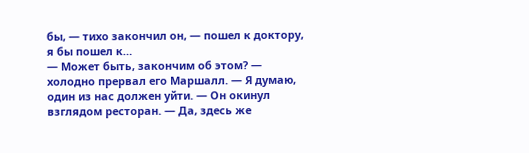бы, — тихо закончил он, — пошел к доктору, я бы пошел к…
— Может быть, закончим об этом? — холодно прервал его Маршалл. — Я думаю, один из нас должен уйти. — Он окинул взглядом ресторан. — Да, здесь же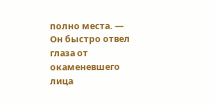полно места. — Он быстро отвел глаза от окаменевшего лица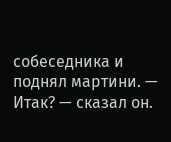собеседника и поднял мартини. — Итак? — сказал он.